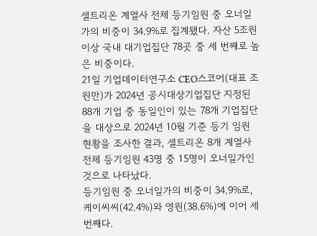셀트리온 계열사 전체 등기임원 중 오너일가의 비중이 34.9%로 집계됐다. 자산 5조원 이상 국내 대기업집단 78곳 중 세 번째로 높은 비중이다.
21일 기업데이터연구소 CEO스코어(대표 조원만)가 2024년 공시대상기업집단 지정된 88개 기업 중 동일인이 있는 78개 기업집단을 대상으로 2024년 10월 기준 등기 임원 현황을 조사한 결과, 셀트리온 8개 계열사 전체 등기임원 43명 중 15명이 오너일가인 것으로 나타났다.
등기임원 중 오너일가의 비중이 34.9%로, 케이씨씨(42.4%)와 영원(38.6%)에 이어 세 번째다.